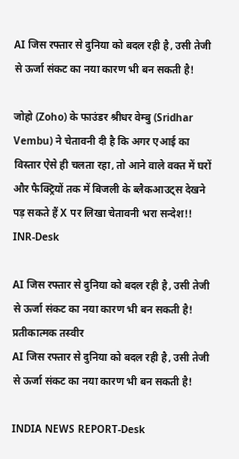AI जिस रफ्तार से दुनिया को बदल रही है, उसी तेजी से ऊर्जा संकट का नया कारण भी बन सकती है!

जोहो (Zoho) के फाउंडर श्रीधर वेम्बु (Sridhar Vembu) ने चेतावनी दी है कि अगर एआई का विस्तार ऐसे ही चलता रहा, तो आने वाले वक्त में घरों और फैक्ट्रियों तक में बिजली के ब्लैकआउट्स देखने पड़ सकते हैं X पर लिखा चेतावनी भरा सन्देश!! INR-Desk

AI जिस रफ्तार से दुनिया को बदल रही है, उसी तेजी से ऊर्जा संकट का नया कारण भी बन सकती है!
प्रतीकात्मक तस्वीर
AI जिस रफ्तार से दुनिया को बदल रही है, उसी तेजी से ऊर्जा संकट का नया कारण भी बन सकती है!

INDIA NEWS REPORT-Desk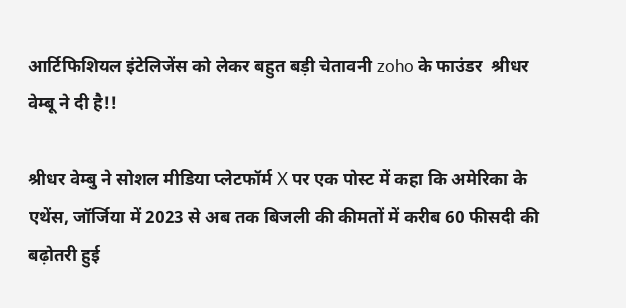आर्टिफिशियल इंटेलिजेंस को लेकर बहुत बड़ी चेतावनी zoho के फाउंडर  श्रीधर वेम्बू ने दी है!!

श्रीधर वेम्बु ने सोशल मीडिया प्लेटफॉर्म X पर एक पोस्ट में कहा कि अमेरिका के एथेंस, जॉर्जिया में 2023 से अब तक बिजली की कीमतों में करीब 60 फीसदी की बढ़ोतरी हुई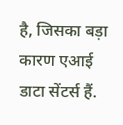है, जिसका बड़ा कारण एआई डाटा सेंटर्स हैं.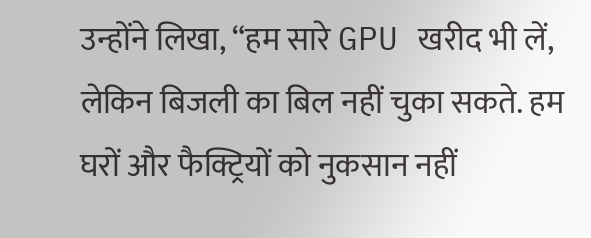उन्होंने लिखा, “हम सारे GPU खरीद भी लें, लेकिन बिजली का बिल नहीं चुका सकते. हम घरों और फैक्ट्रियों को नुकसान नहीं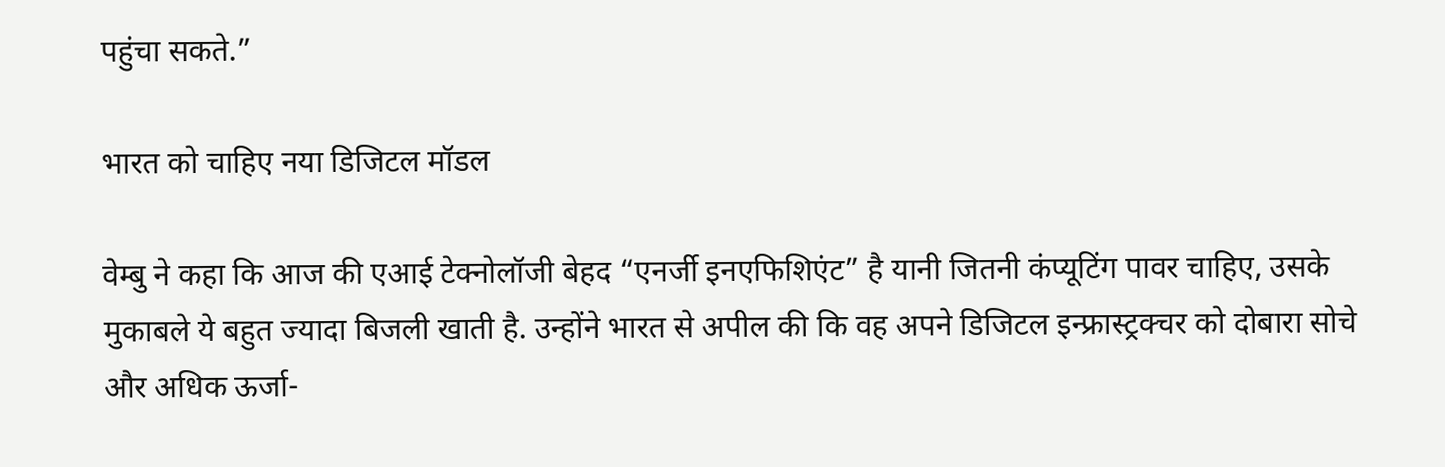पहुंचा सकते.”

भारत को चाहिए नया डिजिटल मॉडल

वेम्बु ने कहा कि आज की एआई टेक्नोलॉजी बेहद “एनर्जी इनएफिशिएंट” है यानी जितनी कंप्यूटिंग पावर चाहिए, उसके मुकाबले ये बहुत ज्यादा बिजली खाती है. उन्होंने भारत से अपील की कि वह अपने डिजिटल इन्फ्रास्ट्रक्चर को दोबारा सोचे और अधिक ऊर्जा-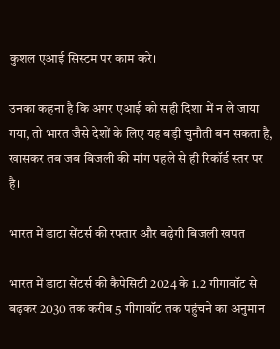कुशल एआई सिस्टम पर काम करे।

उनका कहना है कि अगर एआई को सही दिशा में न ले जाया गया, तो भारत जैसे देशों के लिए यह बड़ी चुनौती बन सकता है, खासकर तब जब बिजली की मांग पहले से ही रिकॉर्ड स्तर पर है।

भारत में डाटा सेंटर्स की रफ्तार और बढ़ेगी बिजली खपत

भारत में डाटा सेंटर्स की कैपेसिटी 2024 के 1.2 गीगावॉट से बढ़कर 2030 तक करीब 5 गीगावॉट तक पहुंचने का अनुमान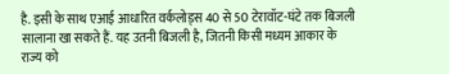है. इसी के साथ एआई आधारित वर्कलोड्स 40 से 50 टेरावॉट-घंटे तक बिजली सालाना खा सकते हैं. यह उतनी बिजली है, जितनी किसी मध्यम आकार के राज्य को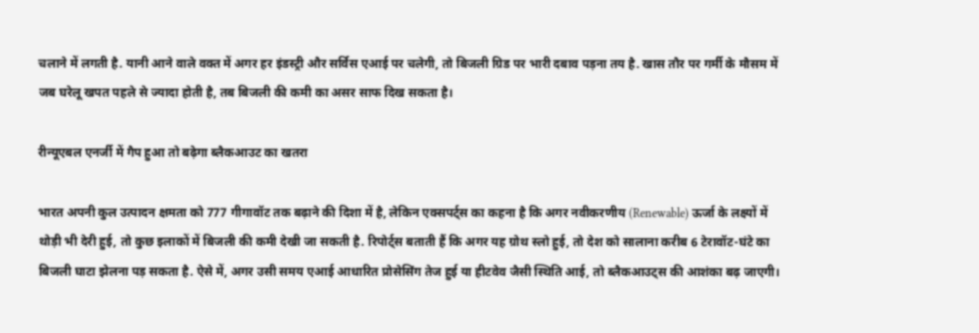चलाने में लगती है. यानी आने वाले वक्त में अगर हर इंडस्ट्री और सर्विस एआई पर चलेगी, तो बिजली ग्रिड पर भारी दबाव पड़ना तय है. खास तौर पर गर्मी के मौसम में जब घरेलू खपत पहले से ज्यादा होती है, तब बिजली की कमी का असर साफ दिख सकता है।

रीन्यूएबल एनर्जी में गैप हुआ तो बढ़ेगा ब्लैकआउट का खतरा

भारत अपनी कुल उत्पादन क्षमता को 777 गीगावॉट तक बढ़ाने की दिशा में है, लेकिन एक्सपर्ट्स का कहना है कि अगर नवीकरणीय (Renewable) ऊर्जा के लक्ष्यों में थोड़ी भी देरी हुई, तो कुछ इलाकों में बिजली की कमी देखी जा सकती है. रिपोर्ट्स बताती हैं कि अगर यह ग्रोथ स्लो हुई, तो देश को सालाना करीब 6 टेरावॉट-घंटे का बिजली घाटा झेलना पड़ सकता है. ऐसे में, अगर उसी समय एआई आधारित प्रोसेसिंग तेज हुई या हीटवेव जैसी स्थिति आई, तो ब्लैकआउट्स की आशंका बढ़ जाएगी।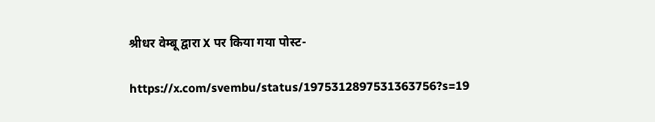श्रीधर वेम्बू द्वारा X पर किया गया पोस्ट-

https://x.com/svembu/status/1975312897531363756?s=19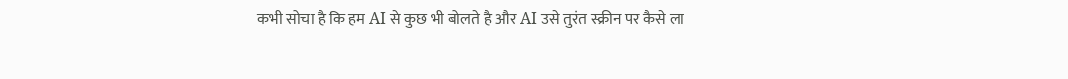कभी सोचा है कि हम AI से कुछ भी बोलते है और AI उसे तुरंत स्क्रीन पर कैसे ला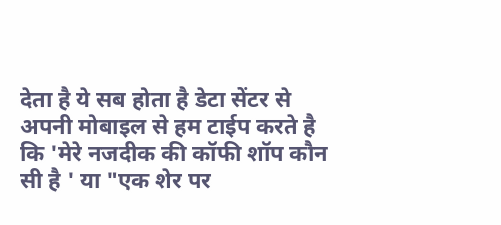देता है ये सब होता है डेटा सेंटर से अपनी मोबाइल से हम टाईप करते है कि 'मेरे नजदीक की कॉफी शॉप कौन सी है ' या "एक शेर पर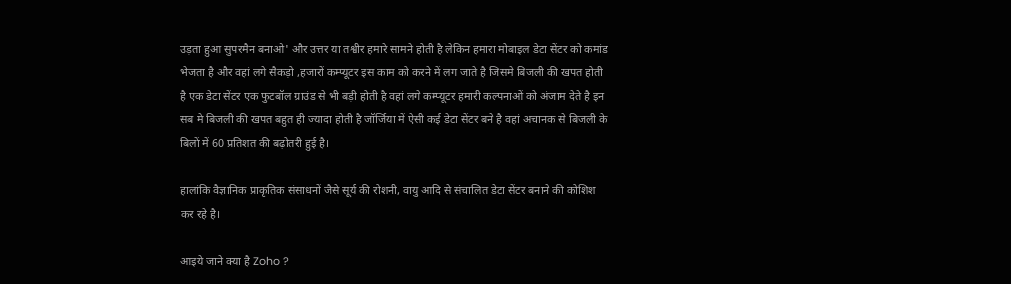उड़ता हुआ सुपरमैन बनाओ' और उत्तर या तश्वीर हमारे सामने होती है लेकिन हमारा मोबाइल डेटा सेंटर को कमांड भेजता है और वहां लगे सैकड़ो ,हजारों कम्प्यूटर इस काम को करने में लग जाते है जिसमे बिजली की खपत होती है एक डेटा सेंटर एक फुटबॉल ग्राउंड से भी बड़ी होती है वहां लगे कम्प्यूटर हमारी कल्पनाओं को अंजाम देते है इन सब मे बिजली की खपत बहुत ही ज्यादा होती है जॉर्जिया में ऐसी कई डेटा सेंटर बने है वहां अचानक से बिजली के बिलों में 60 प्रतिशत की बढ़ोतरी हुई है।

हालांकि वैज्ञानिक प्राकृतिक संसाधनों जैसे सूर्य की रोशनी, वायु आदि से संचालित डेटा सेंटर बनाने की कोशिश कर रहे है।

आइये जाने क्या है Zoho ?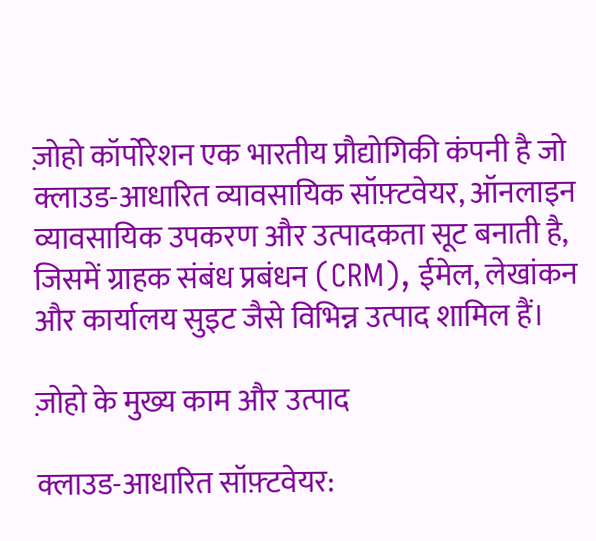ज़ोहो कॉर्पोरेशन एक भारतीय प्रौद्योगिकी कंपनी है जो क्लाउड-आधारित व्यावसायिक सॉफ़्टवेयर, ऑनलाइन व्यावसायिक उपकरण और उत्पादकता सूट बनाती है, जिसमें ग्राहक संबंध प्रबंधन (CRM), ईमेल, लेखांकन और कार्यालय सुइट जैसे विभिन्न उत्पाद शामिल हैं।

ज़ोहो के मुख्य काम और उत्पाद

क्लाउड-आधारित सॉफ़्टवेयर: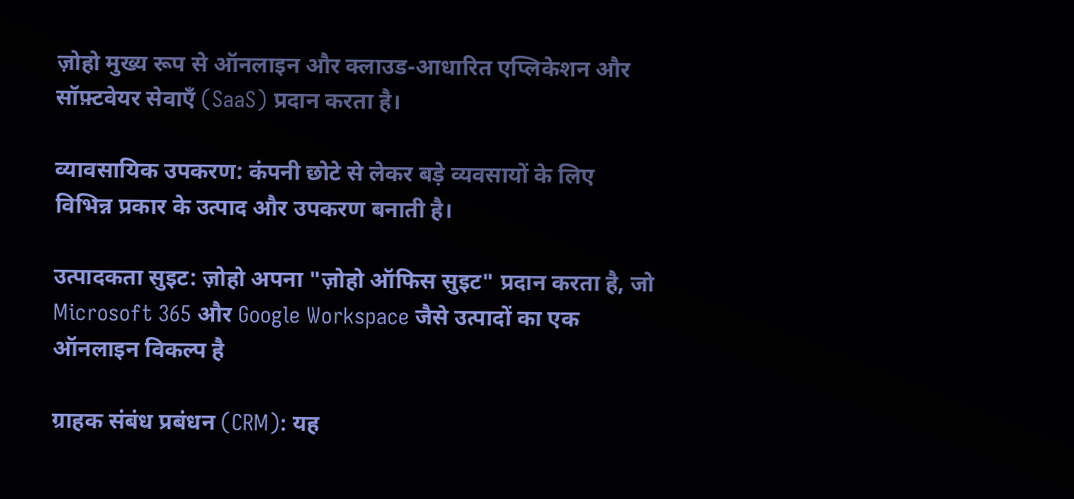ज़ोहो मुख्य रूप से ऑनलाइन और क्लाउड-आधारित एप्लिकेशन और सॉफ़्टवेयर सेवाएँ (SaaS) प्रदान करता है।

व्यावसायिक उपकरण: कंपनी छोटे से लेकर बड़े व्यवसायों के लिए विभिन्न प्रकार के उत्पाद और उपकरण बनाती है।

उत्पादकता सुइट: ज़ोहो अपना "ज़ोहो ऑफिस सुइट" प्रदान करता है, जो Microsoft 365 और Google Workspace जैसे उत्पादों का एक ऑनलाइन विकल्प है

ग्राहक संबंध प्रबंधन (CRM): यह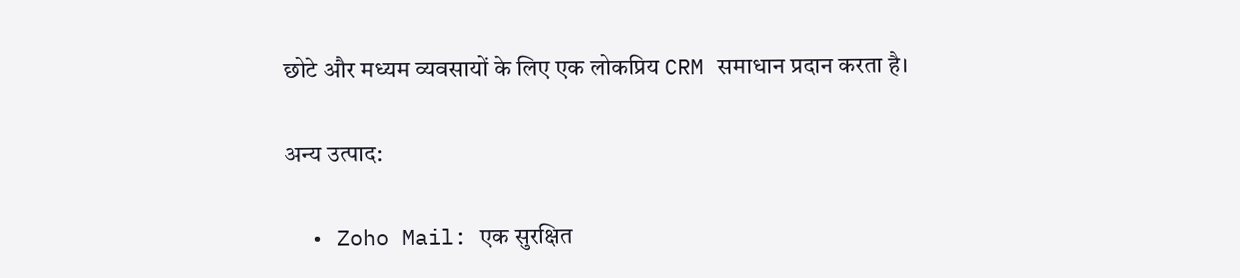छोटे और मध्यम व्यवसायों के लिए एक लोकप्रिय CRM समाधान प्रदान करता है।

अन्य उत्पाद:

  • Zoho Mail: एक सुरक्षित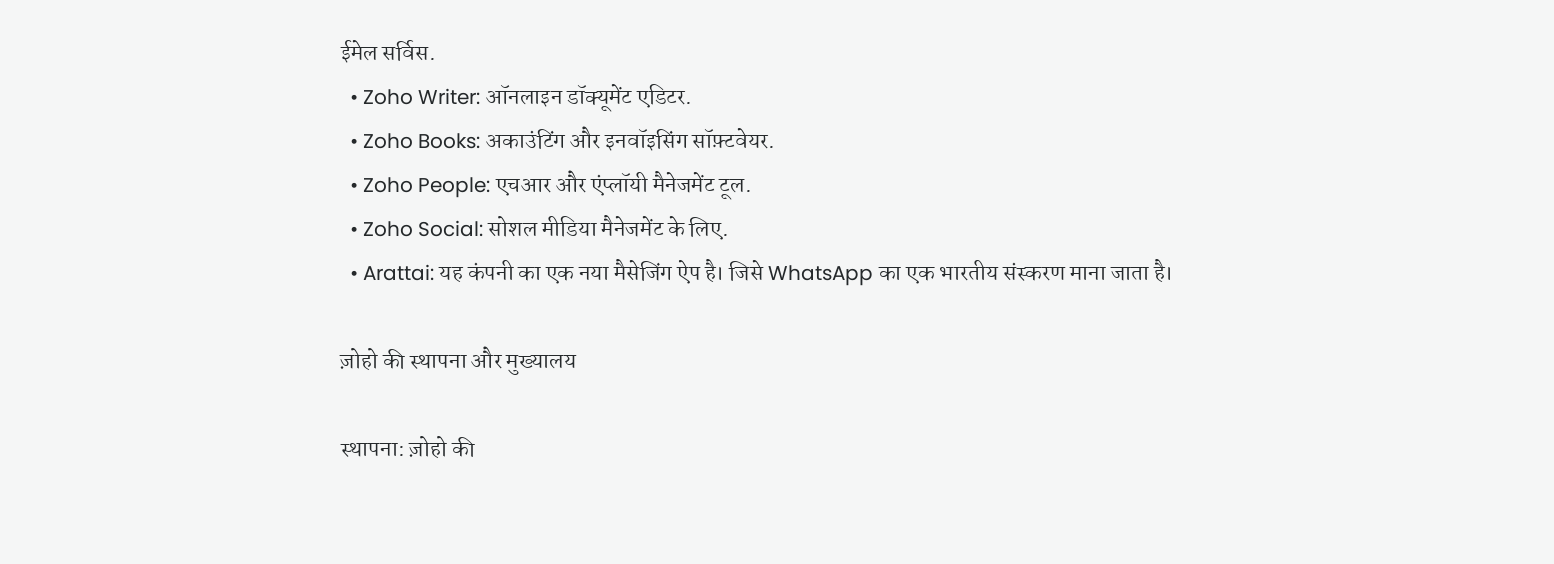ईमेल सर्विस.
  • Zoho Writer: ऑनलाइन डॉक्यूमेंट एडिटर.
  • Zoho Books: अकाउंटिंग और इनवॉइसिंग सॉफ़्टवेयर.
  • Zoho People: एचआर और एंप्लॉयी मैनेजमेंट टूल.
  • Zoho Social: सोशल मीडिया मैनेजमेंट के लिए.
  • Arattai: यह कंपनी का एक नया मैसेजिंग ऐप है। जिसे WhatsApp का एक भारतीय संस्करण माना जाता है।

ज़ोहो की स्थापना और मुख्यालय

स्थापना: ज़ोहो की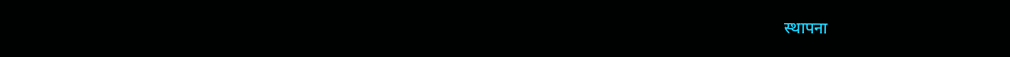स्थापना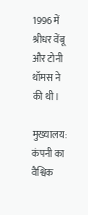1996 में श्रीधर वेंबू और टोनी थॉमस ने की थी।

मुख्यालय: कंपनी का वैश्विक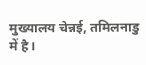मुख्यालय चेन्नई, तमिलनाडु में है।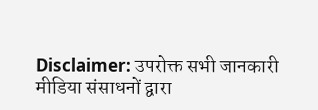Disclaimer: उपरोक्त सभी जानकारी मीडिया संसाधनों द्वारा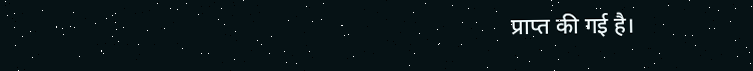प्राप्त की गई है।